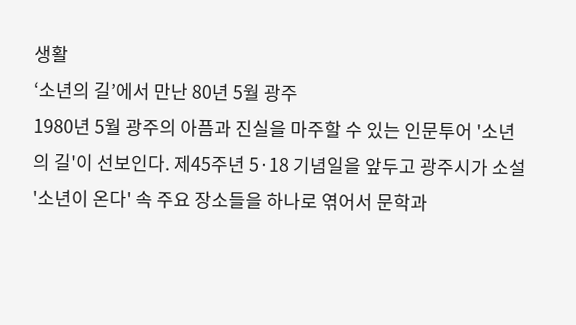생활
‘소년의 길’에서 만난 80년 5월 광주
1980년 5월 광주의 아픔과 진실을 마주할 수 있는 인문투어 '소년의 길'이 선보인다. 제45주년 5·18 기념일을 앞두고 광주시가 소설 '소년이 온다' 속 주요 장소들을 하나로 엮어서 문학과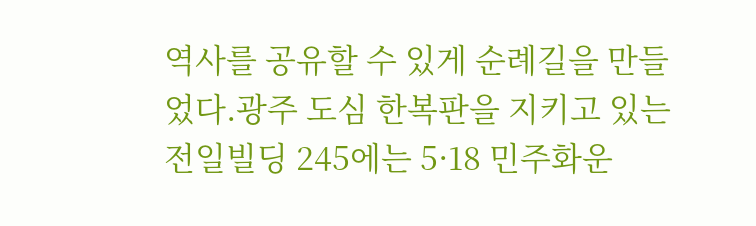역사를 공유할 수 있게 순례길을 만들었다.광주 도심 한복판을 지키고 있는 전일빌딩 245에는 5·18 민주화운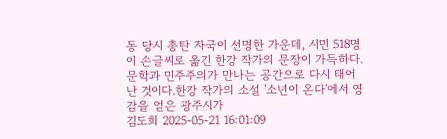동 당시 총탄 자국이 선명한 가운데, 시민 518명이 손글씨로 옮긴 한강 작가의 문장이 가득하다.문학과 민주주의가 만나는 공간으로 다시 태어난 것이다.한강 작가의 소설 '소년이 온다'에서 영감을 얻은 광주시가
김도희 2025-05-21 16:01:09